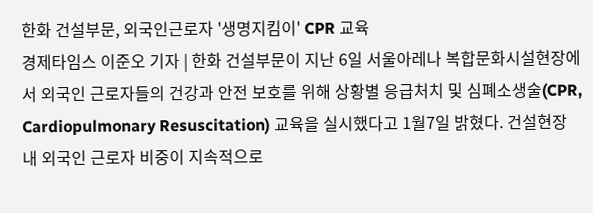한화 건설부문, 외국인근로자 '생명지킴이' CPR 교육
경제타임스 이준오 기자 | 한화 건설부문이 지난 6일 서울아레나 복합문화시설현장에서 외국인 근로자들의 건강과 안전 보호를 위해 상황별 응급처치 및 심폐소생술(CPR, Cardiopulmonary Resuscitation) 교육을 실시했다고 1월7일 밝혔다. 건설현장 내 외국인 근로자 비중이 지속적으로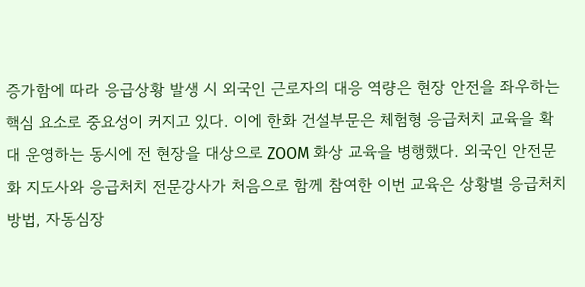증가함에 따라 응급상황 발생 시 외국인 근로자의 대응 역량은 현장 안전을 좌우하는 핵심 요소로 중요성이 커지고 있다. 이에 한화 건설부문은 체험형 응급처치 교육을 확대 운영하는 동시에 전 현장을 대상으로 ZOOM 화상 교육을 병행했다. 외국인 안전문화 지도사와 응급처치 전문강사가 처음으로 함께 참여한 이번 교육은 상황별 응급처치 방법, 자동심장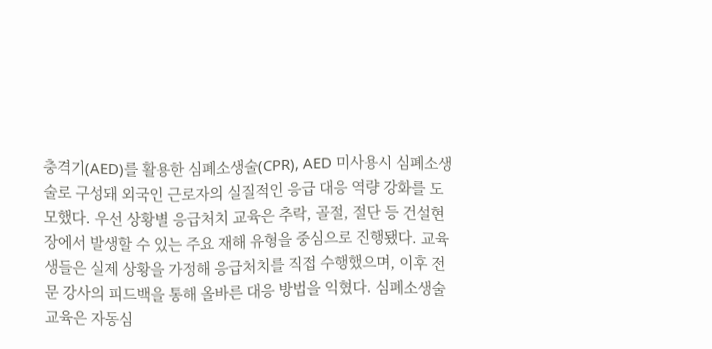충격기(AED)를 활용한 심폐소생술(CPR), AED 미사용시 심폐소생술로 구성돼 외국인 근로자의 실질적인 응급 대응 역량 강화를 도모했다. 우선 상황별 응급처치 교육은 추락, 골절, 절단 등 건설현장에서 발생할 수 있는 주요 재해 유형을 중심으로 진행됐다. 교육생들은 실제 상황을 가정해 응급처치를 직접 수행했으며, 이후 전문 강사의 피드백을 통해 올바른 대응 방법을 익혔다. 심폐소생술 교육은 자동심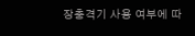장충격기 사용 여부에 따